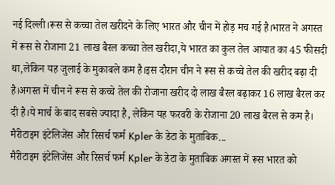नई दिल्ली।रूस से कच्चा तेल खरीदने के लिए भारत और चीन में होड़ मच गई है।भारत ने अगस्त में रूस से रोजाना 21 लाख बैरल कच्चा तेल खरीदा,ये भारत का कुल तेल आयात का 45 फीसदी था,लेकिन यह जुलाई के मुकाबले कम है।इस दौरान चीन ने रूस से कच्चे तेल की खरीद बढ़ा दी है।अगस्त में चीन ने रूस से कच्चे तेल की रोजाना खरीद दो लाख बैरल बढ़ाकर 16 लाख बैरल कर दी है।ये मार्च के बाद सबसे ज्यादा है, लेकिन यह फरवरी के रोजाना 20 लाख बैरल से कम है।
मैरीटाइम इंटेलिजेंस और रिसर्च फर्म Kpler के डेटा के मुताबिक...
मैरीटाइम इंटेलिजेंस और रिसर्च फर्म Kpler के डेटा के मुताबिक अगस्त में रूस भारत को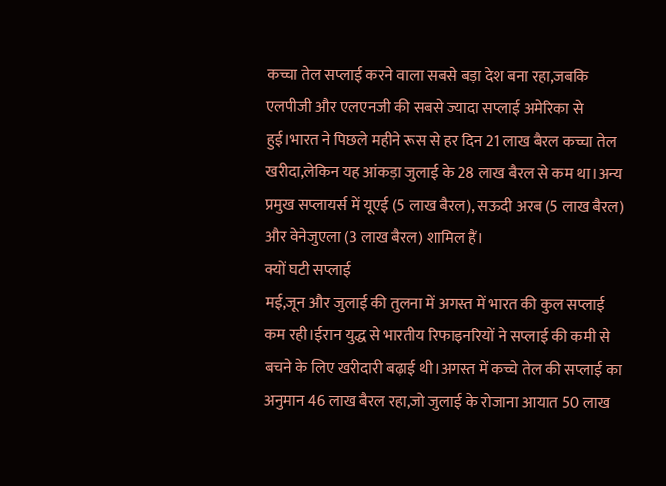कच्चा तेल सप्लाई करने वाला सबसे बड़ा देश बना रहा,जबकि एलपीजी और एलएनजी की सबसे ज्यादा सप्लाई अमेरिका से हुई।भारत ने पिछले महीने रूस से हर दिन 21 लाख बैरल कच्चा तेल खरीदा,लेकिन यह आंकड़ा जुलाई के 28 लाख बैरल से कम था।अन्य प्रमुख सप्लायर्स में यूएई (5 लाख बैरल), सऊदी अरब (5 लाख बैरल) और वेनेजुएला (3 लाख बैरल) शामिल हैं।
क्यों घटी सप्लाई
मई,जून और जुलाई की तुलना में अगस्त में भारत की कुल सप्लाई कम रही।ईरान युद्ध से भारतीय रिफाइनरियों ने सप्लाई की कमी से बचने के लिए खरीदारी बढ़ाई थी।अगस्त में कच्चे तेल की सप्लाई का अनुमान 46 लाख बैरल रहा,जो जुलाई के रोजाना आयात 50 लाख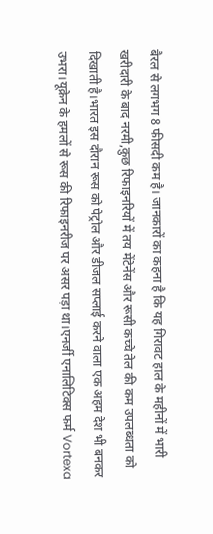बैरल से लगभग 8 फीसदी कम है। जानकारों का कहना है कि यह गिरावट हाल के महीनों में भारी खरीदारी के बाद नरमी,कुछ रिफाइनरियों में तय मेंटेनेंस और रूसी कच्चे तेल की कम उपलब्धता को दिखाती है।भारत इस दौरान रूस को पेट्रोल और डीजल सप्लाई करने वाला एक अहम देश भी बनकर उभरा।यूक्रेन के हमलों से रूस की रिफाइनरीज पर असर पड़ा था।एनर्जी एनालिटिक्स फर्म Vortexa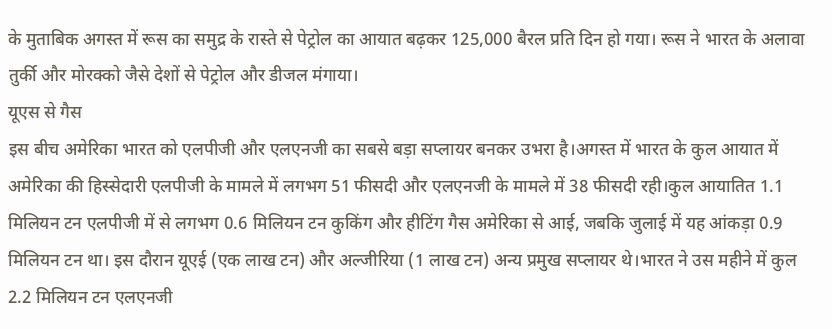के मुताबिक अगस्त में रूस का समुद्र के रास्ते से पेट्रोल का आयात बढ़कर 125,000 बैरल प्रति दिन हो गया। रूस ने भारत के अलावा तुर्की और मोरक्को जैसे देशों से पेट्रोल और डीजल मंगाया।
यूएस से गैस
इस बीच अमेरिका भारत को एलपीजी और एलएनजी का सबसे बड़ा सप्लायर बनकर उभरा है।अगस्त में भारत के कुल आयात में अमेरिका की हिस्सेदारी एलपीजी के मामले में लगभग 51 फीसदी और एलएनजी के मामले में 38 फीसदी रही।कुल आयातित 1.1 मिलियन टन एलपीजी में से लगभग 0.6 मिलियन टन कुकिंग और हीटिंग गैस अमेरिका से आई, जबकि जुलाई में यह आंकड़ा 0.9 मिलियन टन था। इस दौरान यूएई (एक लाख टन) और अल्जीरिया (1 लाख टन) अन्य प्रमुख सप्लायर थे।भारत ने उस महीने में कुल 2.2 मिलियन टन एलएनजी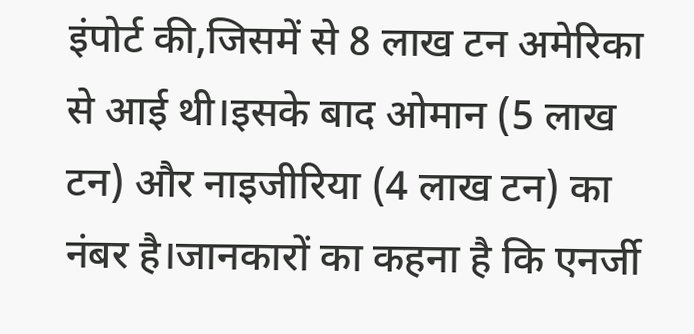इंपोर्ट की,जिसमें से 8 लाख टन अमेरिका से आई थी।इसके बाद ओमान (5 लाख टन) और नाइजीरिया (4 लाख टन) का नंबर है।जानकारों का कहना है कि एनर्जी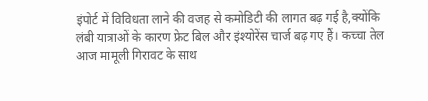इंपोर्ट में विविधता लाने की वजह से कमोडिटी की लागत बढ़ गई है,क्योंकि लंबी यात्राओं के कारण फ्रेट बिल और इंश्योरेंस चार्ज बढ़ गए हैं। कच्चा तेल आज मामूली गिरावट के साथ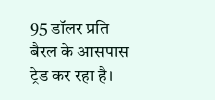95 डॉलर प्रति बैरल के आसपास ट्रेड कर रहा है।